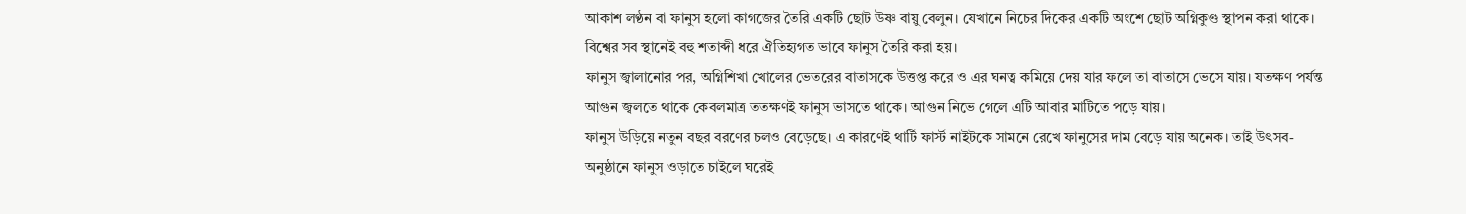আকাশ লণ্ঠন বা ফানুস হলো কাগজের তৈরি একটি ছোট উষ্ণ বায়ু বেলুন। যেখানে নিচের দিকের একটি অংশে ছোট অগ্নিকুণ্ড স্থাপন করা থাকে। বিশ্বের সব স্থানেই বহু শতাব্দী ধরে ঐতিহ্যগত ভাবে ফানুস তৈরি করা হয়।
ফানুস জ্বালানোর পর, অগ্নিশিখা খোলের ভেতরের বাতাসকে উত্তপ্ত করে ও এর ঘনত্ব কমিয়ে দেয় যার ফলে তা বাতাসে ভেসে যায়। যতক্ষণ পর্যন্ত আগুন জ্বলতে থাকে কেবলমাত্র ততক্ষণই ফানুস ভাসতে থাকে। আগুন নিভে গেলে এটি আবার মাটিতে পড়ে যায়।
ফানুস উড়িয়ে নতুন বছর বরণের চলও বেড়েছে। এ কারণেই থার্টি ফার্স্ট নাইটকে সামনে রেখে ফানুসের দাম বেড়ে যায় অনেক। তাই উৎসব-অনুষ্ঠানে ফানুস ওড়াতে চাইলে ঘরেই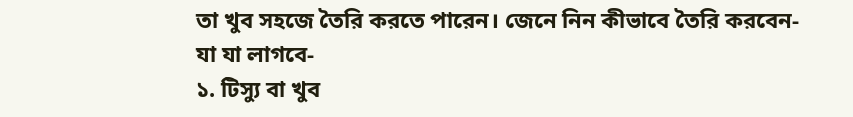তা খুব সহজে তৈরি করতে পারেন। জেনে নিন কীভাবে তৈরি করবেন-
যা যা লাগবে-
১. টিস্যু বা খুব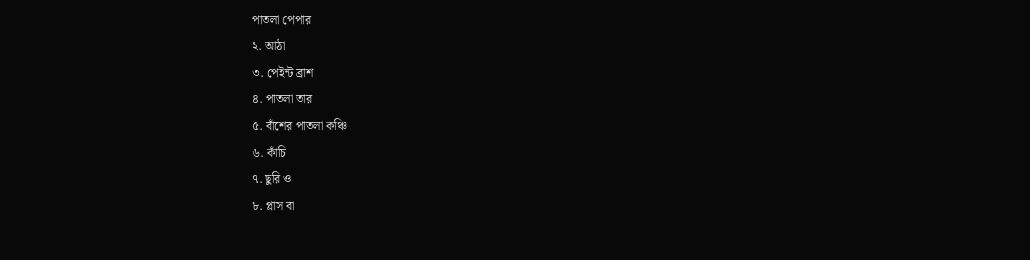পাতলা পেপার
২. আঠা
৩. পেইন্ট ব্রাশ
৪. পাতলা তার
৫. বাঁশের পাতলা কঞ্চি
৬. কাঁচি
৭. ছুরি ও
৮. প্লাস বা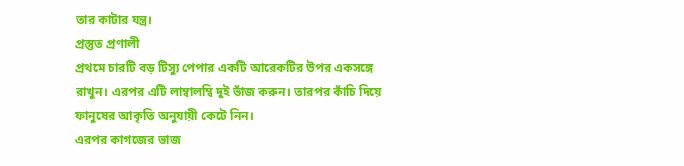তার কাটার যন্ত্র।
প্রস্তুত প্রণালী
প্রথমে চারটি বড় টিস্যু পেপার একটি আরেকটির উপর একসঙ্গে রাখুন। এরপর এটি লাম্বালম্বি দুই ভাঁজ করুন। তারপর কাঁচি দিয়ে ফানুষের আকৃতি অনুযায়ী কেটে নিন।
এরপর কাগজের ভাজ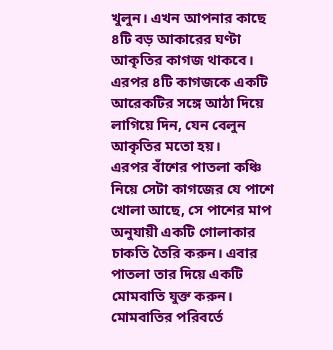খুলুন। এখন আপনার কাছে ৪টি বড় আকারের ঘণ্টা আকৃতির কাগজ থাকবে। এরপর ৪টি কাগজকে একটি আরেকটির সঙ্গে আঠা দিয়ে লাগিয়ে দিন, যেন বেলুন আকৃতির মতো হয়।
এরপর বাঁশের পাতলা কঞ্চি নিয়ে সেটা কাগজের যে পাশে খোলা আছে, সে পাশের মাপ অনুযায়ী একটি গোলাকার চাকতি তৈরি করুন। এবার পাতলা তার দিয়ে একটি মোমবাতি যুক্ত করুন। মোমবাতির পরিবর্তে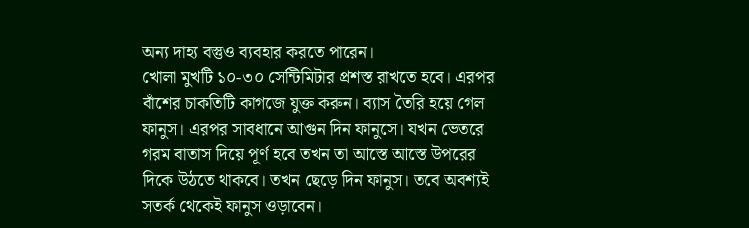অন্য দাহ্য বস্তুও ব্যবহার করতে পারেন।
খোলা মুখটি ১০-৩০ সেন্টিমিটার প্রশস্ত রাখতে হবে। এরপর বাঁশের চাকতিটি কাগজে যুক্ত করুন। ব্যাস তৈরি হয়ে গেল ফানুস। এরপর সাবধানে আগুন দিন ফানুসে। যখন ভেতরে গরম বাতাস দিয়ে পূর্ণ হবে তখন তা আস্তে আস্তে উপরের দিকে উঠতে থাকবে। তখন ছেড়ে দিন ফানুস। তবে অবশ্যই সতর্ক থেকেই ফানুস ওড়াবেন।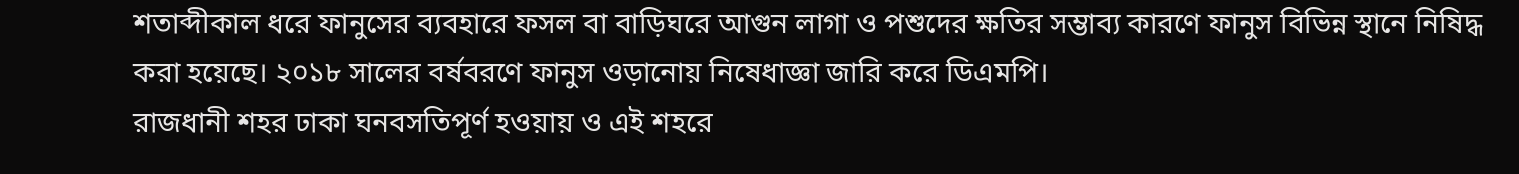শতাব্দীকাল ধরে ফানুসের ব্যবহারে ফসল বা বাড়িঘরে আগুন লাগা ও পশুদের ক্ষতির সম্ভাব্য কারণে ফানুস বিভিন্ন স্থানে নিষিদ্ধ করা হয়েছে। ২০১৮ সালের বর্ষবরণে ফানুস ওড়ানোয় নিষেধাজ্ঞা জারি করে ডিএমপি।
রাজধানী শহর ঢাকা ঘনবসতিপূর্ণ হওয়ায় ও এই শহরে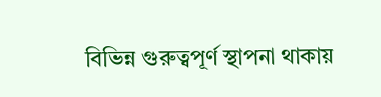বিভিন্ন গুরুত্বপূর্ণ স্থাপনা থাকায়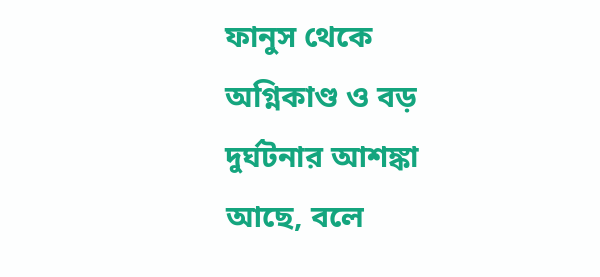ফানুস থেকে অগ্নিকাণ্ড ও বড় দুর্ঘটনার আশঙ্কা আছে, বলে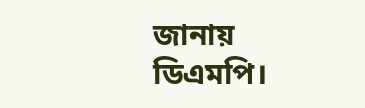জানায় ডিএমপি।